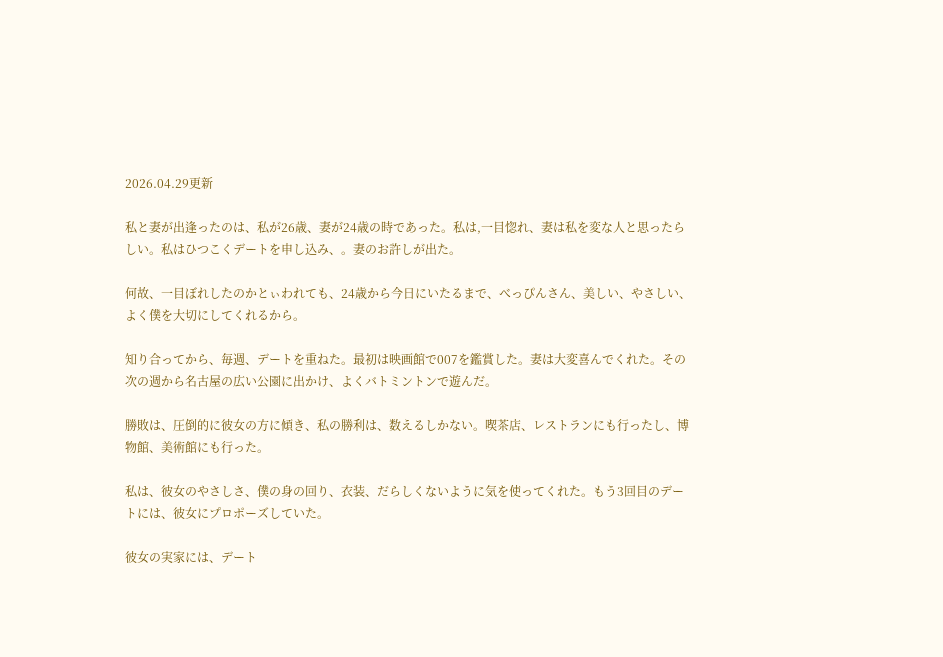2026.04.29更新

私と妻が出逢ったのは、私が26歳、妻が24歳の時であった。私は,一目惚れ、妻は私を変な人と思ったらしい。私はひつこくデートを申し込み、。妻のお許しが出た。

何故、一目ぼれしたのかとぃわれても、24歳から今日にいたるまで、べっぴんさん、美しい、やさしい、よく僕を大切にしてくれるから。

知り合ってから、毎週、デートを重ねた。最初は映画館で007を鑑賞した。妻は大変喜んでくれた。その次の週から名古屋の広い公園に出かけ、よくバトミントンで遊んだ。

勝敗は、圧倒的に彼女の方に傾き、私の勝利は、数えるしかない。喫茶店、レストランにも行ったし、博物館、美術館にも行った。

私は、彼女のやさしさ、僕の身の回り、衣装、だらしくないように気を使ってくれた。もう3回目のデートには、彼女にプロポーズしていた。

彼女の実家には、デート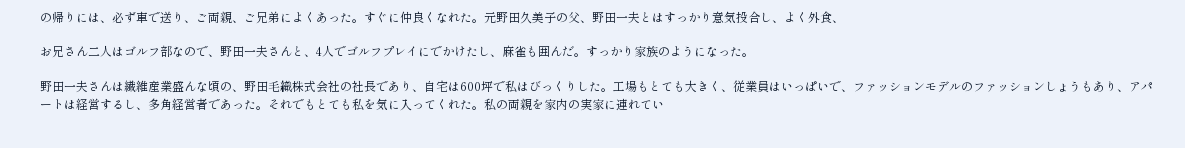の帰りには、必ず車で送り、ご両親、ご兄弟によくあった。すぐに仲良くなれた。元野田久美子の父、野田一夫とはすっかり意気投合し、よく外食、

お兄さん二人はゴルフ部なので、野田一夫さんと、4人でゴルフプレイにでかけたし、麻雀も囲んだ。すっかり家族のようになった。

野田一夫さんは繊維産業盛んな頃の、野田毛織株式会社の社長であり、自宅は600坪で私はびっくりした。工場もとても大きく、従業員はいっぱいで、ファッションモデルのファッションしょうもあり、アパートは経営するし、多角経営者であった。それでもとても私を気に入ってくれた。私の両親を家内の実家に連れてい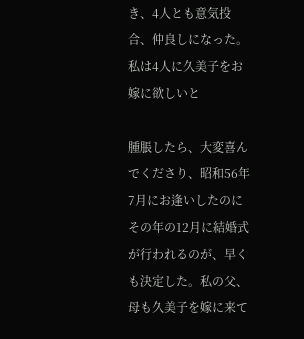き、4人とも意気投合、仲良しになった。私は4人に久美子をお嫁に欲しいと

腫脹したら、大変喜んでくださり、昭和56年7月にお逢いしたのにその年の12月に結婚式が行われるのが、早くも決定した。私の父、母も久美子を嫁に来て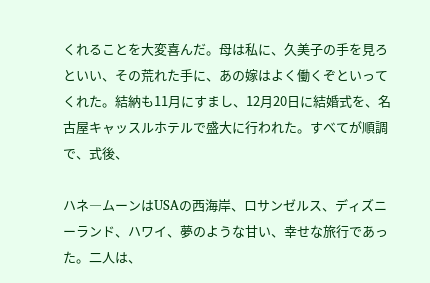くれることを大変喜んだ。母は私に、久美子の手を見ろといい、その荒れた手に、あの嫁はよく働くぞといってくれた。結納も11月にすまし、12月20日に結婚式を、名古屋キャッスルホテルで盛大に行われた。すべてが順調で、式後、

ハネ―ムーンはUSAの西海岸、ロサンゼルス、ディズニーランド、ハワイ、夢のような甘い、幸せな旅行であった。二人は、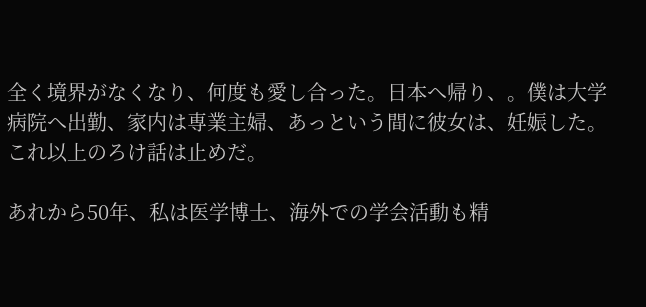全く境界がなくなり、何度も愛し合った。日本へ帰り、。僕は大学病院へ出勤、家内は専業主婦、あっという間に彼女は、妊娠した。これ以上のろけ話は止めだ。

あれから50年、私は医学博士、海外での学会活動も精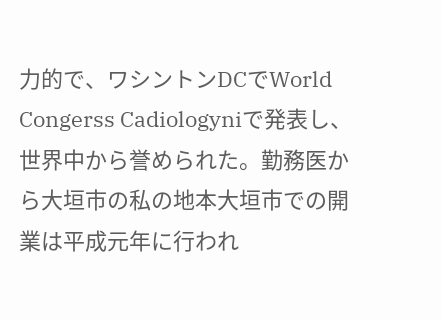力的で、ワシントンDCでWorld Congerss Cadiologyniで発表し、世界中から誉められた。勤務医から大垣市の私の地本大垣市での開業は平成元年に行われ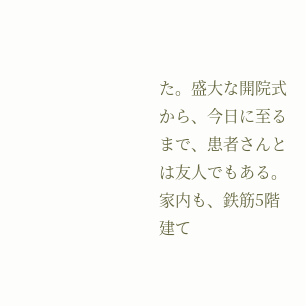た。盛大な開院式から、今日に至るまで、患者さんとは友人でもある。家内も、鉄筋5階建て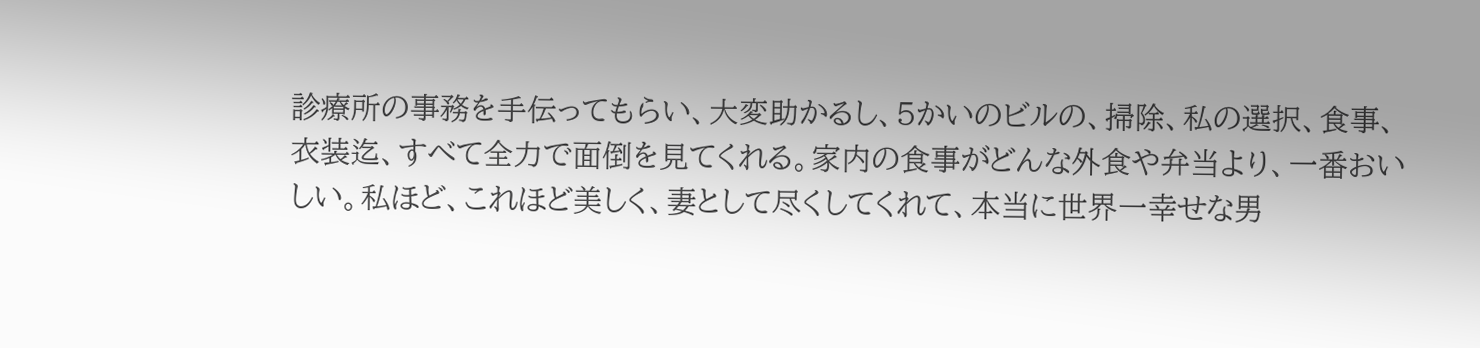診療所の事務を手伝ってもらい、大変助かるし、5かいのビルの、掃除、私の選択、食事、衣装迄、すべて全力で面倒を見てくれる。家内の食事がどんな外食や弁当より、一番おいしい。私ほど、これほど美しく、妻として尽くしてくれて、本当に世界一幸せな男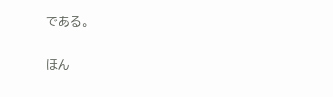である。

ほん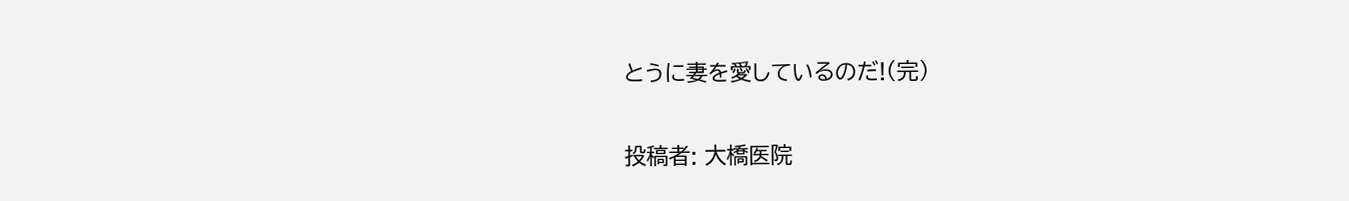とうに妻を愛しているのだ!(完)

投稿者: 大橋医院